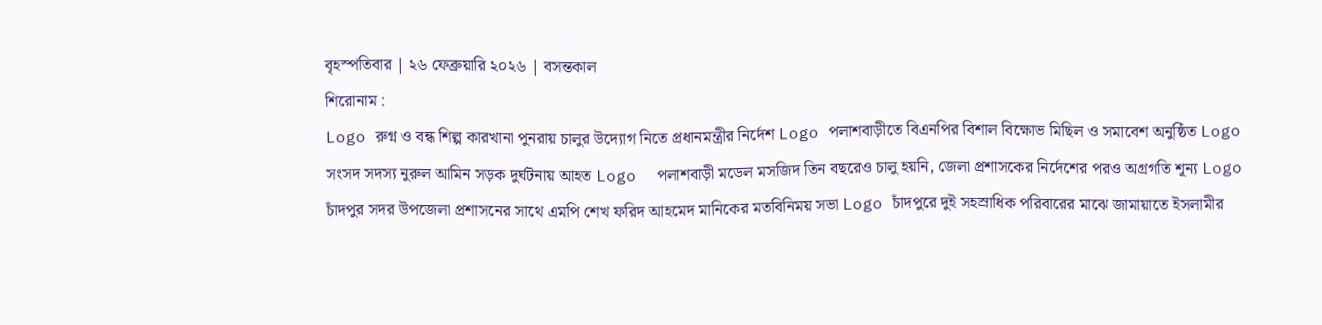বৃহস্পতিবার | ২৬ ফেব্রুয়ারি ২০২৬ | বসন্তকাল
শিরোনাম :
Logo রুগ্ন ও বন্ধ শিল্প কারখানা পুনরায় চালুর উদ্যোগ নিতে প্রধানমন্ত্রীর নির্দেশ Logo পলাশবাড়ীতে বিএনপির বিশাল বিক্ষোভ মিছিল ও সমাবেশ অনুষ্ঠিত Logo সংসদ সদস্য নুরুল আমিন সড়ক দুর্ঘটনায় আহত Logo  পলাশবাড়ী মডেল মসজিদ তিন বছরেও চালু হয়নি, জেলা প্রশাসকের নির্দেশের পরও অগ্রগতি শূন্য Logo চাঁদপুর সদর উপজেলা প্রশাসনের সাথে এমপি শেখ ফরিদ আহমেদ মানিকের মতবিনিময় সভা Logo চাঁদপুরে দুই সহস্রাধিক পরিবারের মাঝে জামায়াতে ইসলামীর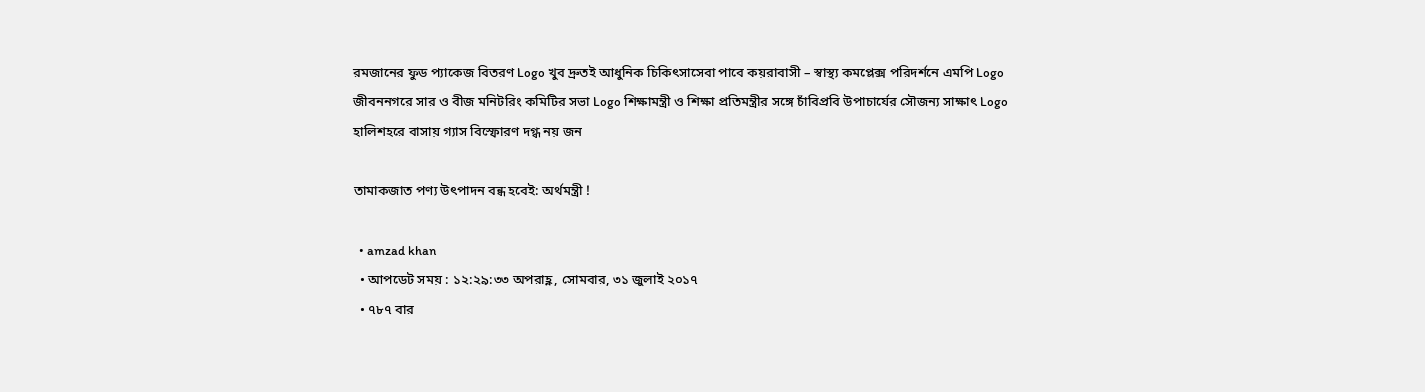রমজানের ফুড প্যাকেজ বিতরণ Logo খুব দ্রুতই আধুনিক চিকিৎসাসেবা পাবে কয়রাবাসী – স্বাস্থ্য কমপ্লেক্স পরিদর্শনে এমপি Logo জীবননগরে সার ও বীজ মনিটরিং কমিটির সভা Logo শিক্ষামন্ত্রী ও শিক্ষা প্রতিমন্ত্রীর সঙ্গে চাঁবিপ্রবি উপাচার্যের সৌজন্য সাক্ষাৎ Logo হালিশহরে বাসায় গ্যাস বিস্ফোরণ দগ্ধ নয় জন

তামাকজাত পণ্য উৎপাদন বন্ধ হবেই: অর্থমন্ত্রী !

  • amzad khan
  • আপডেট সময় : ১২:২৯:৩৩ অপরাহ্ণ, সোমবার, ৩১ জুলাই ২০১৭
  • ৭৮৭ বার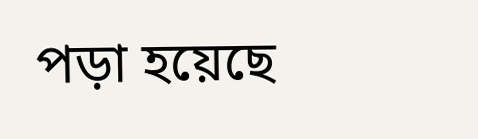পড়া হয়েছে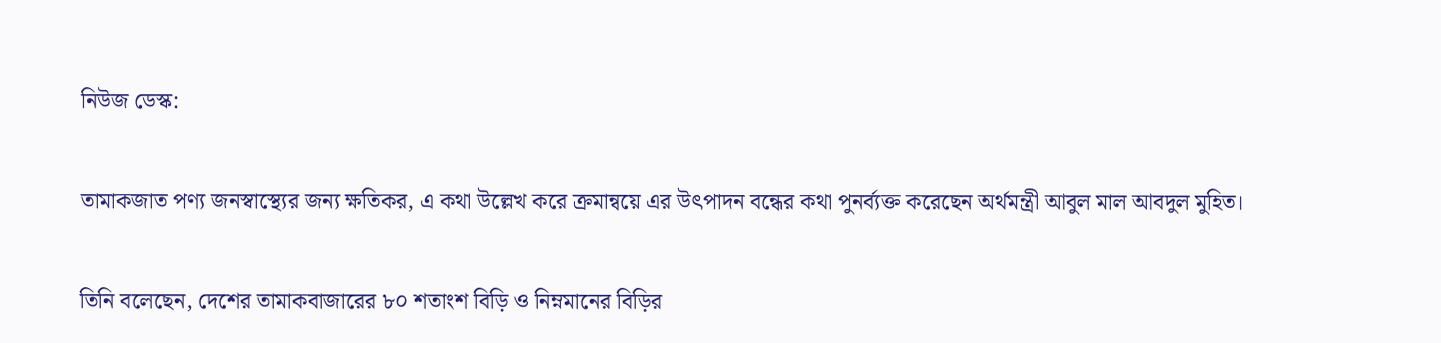নিউজ ডেস্ক:

তামাকজাত পণ্য জনস্বাস্থ্যের জন্য ক্ষতিকর, এ কথা উল্লেখ করে ক্রমান্বয়ে এর উৎপাদন বন্ধের কথা পুনর্ব্যক্ত করেছেন অর্থমন্ত্রী আবুল মাল আবদুল মুহিত।

তিনি বলেছেন, দেশের তামাকবাজারের ৮০ শতাংশ বিড়ি ও নিম্নমানের বিড়ির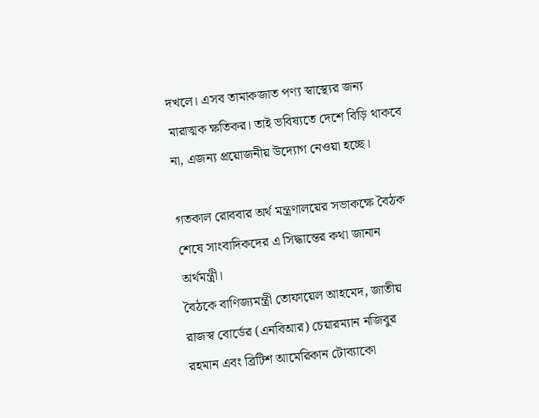দখলে। এসব তামাকজাত পণ্য স্বাস্থ্যের জন্য মারাত্মক ক্ষতিকর। তাই ভবিষ্যতে দেশে বিড়ি থাকবে না, এজন্য প্রয়োজনীয় উদ্যোগ নেওয়া হচ্ছে।

গতকাল রোববার অর্থ মন্ত্রণালয়ের সভাকক্ষে বৈঠক শেষে সাংবাদিকদের এ সিদ্ধান্তের কথা জানান অর্থমন্ত্রী।
বৈঠকে বাণিজ্যমন্ত্রী তোফায়েল আহমেদ, জাতীয় রাজস্ব বোর্ডের (এনবিআর) চেয়ারম্যান নজিবুর রহমান এবং ব্রিটিশ আমেরিকান টোব্যাকো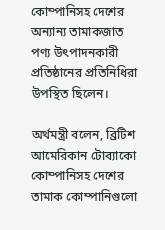কোম্পানিসহ দেশের অন্যান্য তামাকজাত পণ্য উৎপাদনকারী প্রতিষ্ঠানের প্রতিনিধিরা উপস্থিত ছিলেন।

অর্থমন্ত্রী বলেন, ব্রিটিশ আমেরিকান টোব্যাকো কোম্পানিসহ দেশের তামাক কোম্পানিগুলো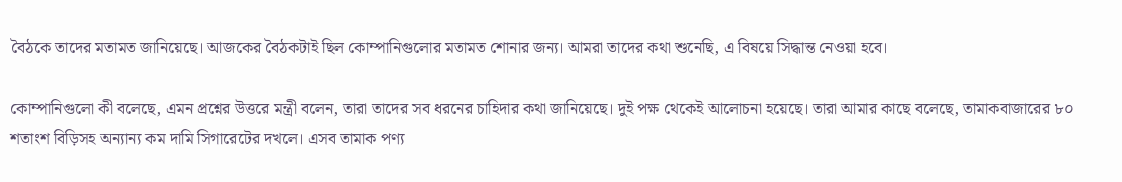বৈঠকে তাদের মতামত জানিয়েছে। আজকের বৈঠকটাই ছিল কোম্পানিগুলোর মতামত শোনার জন্য। আমরা তাদের কথা শুনেছি, এ বিষয়ে সিদ্ধান্ত নেওয়া হবে।

কোম্পানিগুলো কী বলেছে, এমন প্রশ্নের উত্তরে মন্ত্রী বলেন, তারা তাদের সব ধরনের চাহিদার কথা জানিয়েছে। দুই পক্ষ থেকেই আলোচনা হয়েছে। তারা আমার কাছে বলেছে, তামাকবাজারের ৮০ শতাংশ বিড়িসহ অন্যান্য কম দামি সিগারেটের দখলে। এসব তামাক পণ্য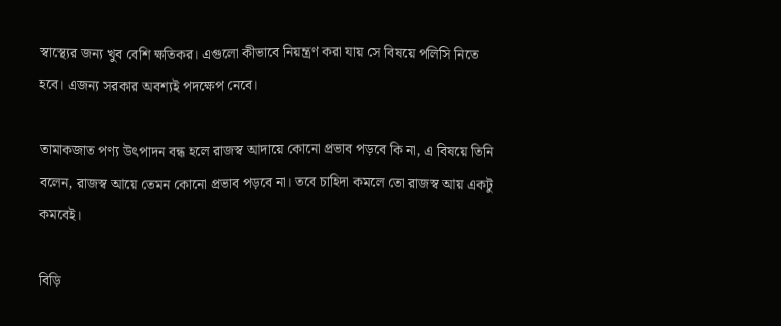স্বাস্থ্যের জন্য খুব বেশি ক্ষতিকর। এগুলো কীভাবে নিয়ন্ত্রণ করা যায় সে বিষয়ে পলিসি নিতে হবে। এজন্য সরকার অবশ্যই পদক্ষেপ নেবে।

তামাকজাত পণ্য উৎপাদন বন্ধ হলে রাজস্ব আদায়ে কোনো প্রভাব পড়বে কি না, এ বিষয়ে তিনি বলেন, রাজস্ব আয়ে তেমন কোনো প্রভাব পড়বে না। তবে চাহিদা কমলে তো রাজস্ব আয় একটু কমবেই।

বিড়ি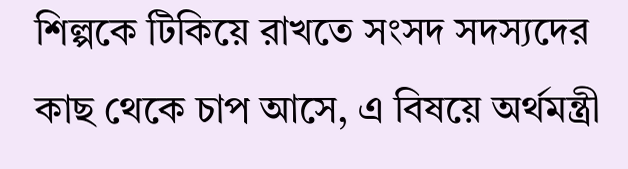শিল্পকে টিকিয়ে রাখতে সংসদ সদস্যদের কাছ থেকে চাপ আসে, এ বিষয়ে অর্থমন্ত্রী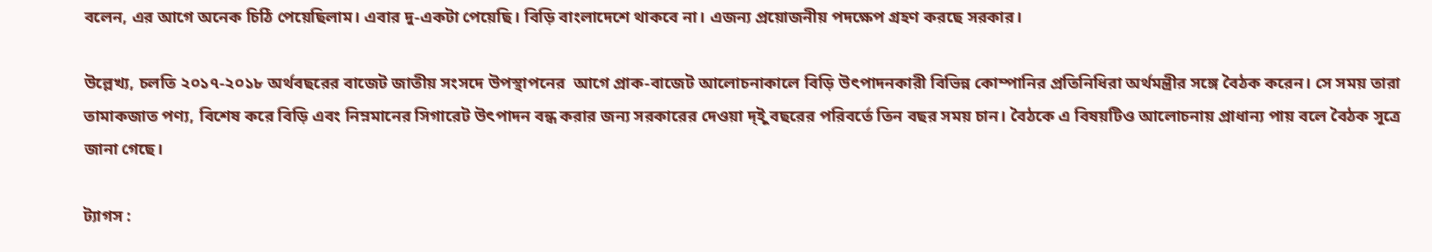বলেন, এর আগে অনেক চিঠি পেয়েছিলাম। এবার দু-একটা পেয়েছি। বিড়ি বাংলাদেশে থাকবে না। এজন্য প্রয়োজনীয় পদক্ষেপ গ্রহণ করছে সরকার।

উল্লেখ্য, চলতি ২০১৭-২০১৮ অর্থবছরের বাজেট জাতীয় সংসদে উপস্থাপনের  আগে প্রাক-বাজেট আলোচনাকালে বিড়ি উৎপাদনকারী বিভিন্ন কোম্পানির প্রতিনিধিরা অর্থমন্ত্রীর সঙ্গে বৈঠক করেন। সে সময় তারা তামাকজাত পণ্য, বিশেষ করে বিড়ি এবং নিম্নমানের সিগারেট উৎপাদন বন্ধ করার জন্য সরকারের দেওয়া দ্ইু বছরের পরিবর্তে তিন বছর সময় চান। বৈঠকে এ বিষয়টিও আলোচনায় প্রাধান্য পায় বলে বৈঠক সূত্রে জানা গেছে।

ট্যাগস :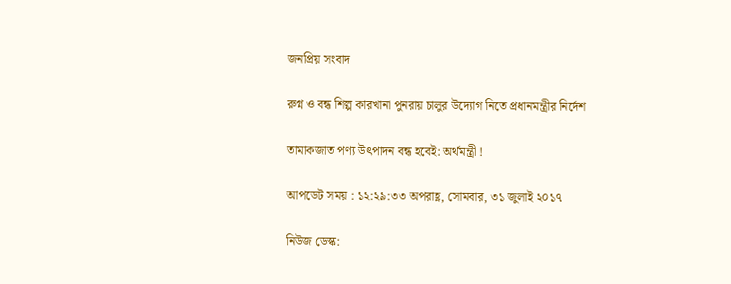জনপ্রিয় সংবাদ

রুগ্ন ও বন্ধ শিল্প কারখানা পুনরায় চালুর উদ্যোগ নিতে প্রধানমন্ত্রীর নির্দেশ

তামাকজাত পণ্য উৎপাদন বন্ধ হবেই: অর্থমন্ত্রী !

আপডেট সময় : ১২:২৯:৩৩ অপরাহ্ণ, সোমবার, ৩১ জুলাই ২০১৭

নিউজ ডেস্ক: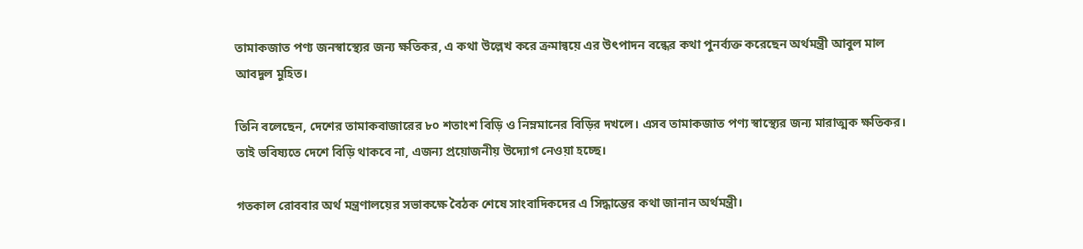তামাকজাত পণ্য জনস্বাস্থ্যের জন্য ক্ষতিকর, এ কথা উল্লেখ করে ক্রমান্বয়ে এর উৎপাদন বন্ধের কথা পুনর্ব্যক্ত করেছেন অর্থমন্ত্রী আবুল মাল আবদুল মুহিত।

তিনি বলেছেন, দেশের তামাকবাজারের ৮০ শতাংশ বিড়ি ও নিম্নমানের বিড়ির দখলে। এসব তামাকজাত পণ্য স্বাস্থ্যের জন্য মারাত্মক ক্ষতিকর। তাই ভবিষ্যতে দেশে বিড়ি থাকবে না, এজন্য প্রয়োজনীয় উদ্যোগ নেওয়া হচ্ছে।

গতকাল রোববার অর্থ মন্ত্রণালয়ের সভাকক্ষে বৈঠক শেষে সাংবাদিকদের এ সিদ্ধান্তের কথা জানান অর্থমন্ত্রী।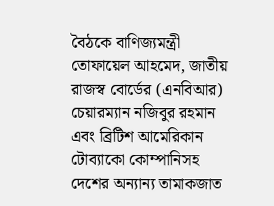বৈঠকে বাণিজ্যমন্ত্রী তোফায়েল আহমেদ, জাতীয় রাজস্ব বোর্ডের (এনবিআর) চেয়ারম্যান নজিবুর রহমান এবং ব্রিটিশ আমেরিকান টোব্যাকো কোম্পানিসহ দেশের অন্যান্য তামাকজাত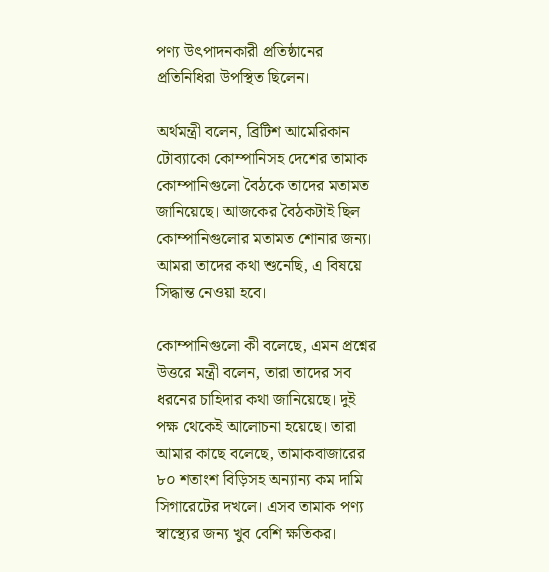পণ্য উৎপাদনকারী প্রতিষ্ঠানের প্রতিনিধিরা উপস্থিত ছিলেন।

অর্থমন্ত্রী বলেন, ব্রিটিশ আমেরিকান টোব্যাকো কোম্পানিসহ দেশের তামাক কোম্পানিগুলো বৈঠকে তাদের মতামত জানিয়েছে। আজকের বৈঠকটাই ছিল কোম্পানিগুলোর মতামত শোনার জন্য। আমরা তাদের কথা শুনেছি, এ বিষয়ে সিদ্ধান্ত নেওয়া হবে।

কোম্পানিগুলো কী বলেছে, এমন প্রশ্নের উত্তরে মন্ত্রী বলেন, তারা তাদের সব ধরনের চাহিদার কথা জানিয়েছে। দুই পক্ষ থেকেই আলোচনা হয়েছে। তারা আমার কাছে বলেছে, তামাকবাজারের ৮০ শতাংশ বিড়িসহ অন্যান্য কম দামি সিগারেটের দখলে। এসব তামাক পণ্য স্বাস্থ্যের জন্য খুব বেশি ক্ষতিকর।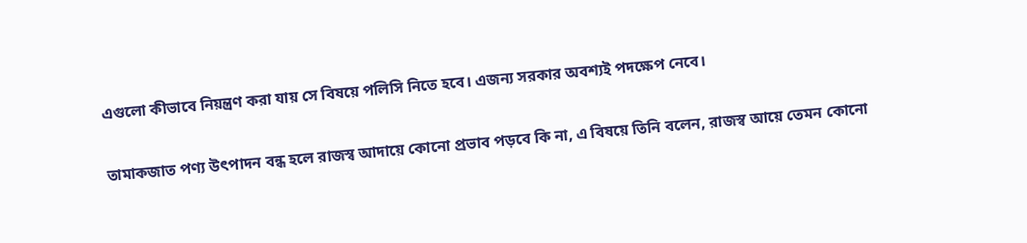এগুলো কীভাবে নিয়ন্ত্রণ করা যায় সে বিষয়ে পলিসি নিতে হবে। এজন্য সরকার অবশ্যই পদক্ষেপ নেবে।

তামাকজাত পণ্য উৎপাদন বন্ধ হলে রাজস্ব আদায়ে কোনো প্রভাব পড়বে কি না, এ বিষয়ে তিনি বলেন, রাজস্ব আয়ে তেমন কোনো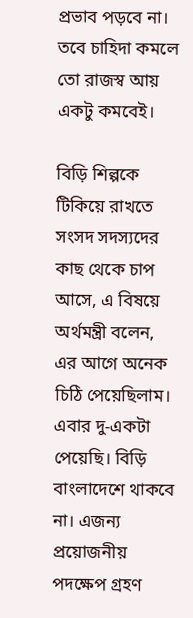প্রভাব পড়বে না। তবে চাহিদা কমলে তো রাজস্ব আয় একটু কমবেই।

বিড়ি শিল্পকে টিকিয়ে রাখতে সংসদ সদস্যদের কাছ থেকে চাপ আসে, এ বিষয়ে অর্থমন্ত্রী বলেন, এর আগে অনেক চিঠি পেয়েছিলাম। এবার দু-একটা পেয়েছি। বিড়ি বাংলাদেশে থাকবে না। এজন্য প্রয়োজনীয় পদক্ষেপ গ্রহণ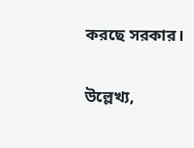করছে সরকার।

উল্লেখ্য,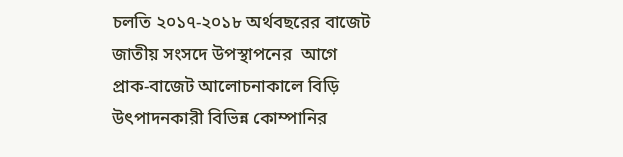চলতি ২০১৭-২০১৮ অর্থবছরের বাজেট জাতীয় সংসদে উপস্থাপনের  আগে প্রাক-বাজেট আলোচনাকালে বিড়ি উৎপাদনকারী বিভিন্ন কোম্পানির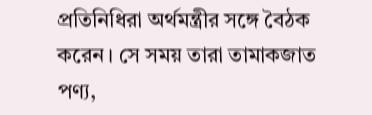প্রতিনিধিরা অর্থমন্ত্রীর সঙ্গে বৈঠক করেন। সে সময় তারা তামাকজাত পণ্য,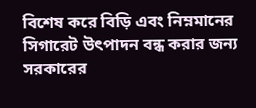বিশেষ করে বিড়ি এবং নিম্নমানের সিগারেট উৎপাদন বন্ধ করার জন্য সরকারের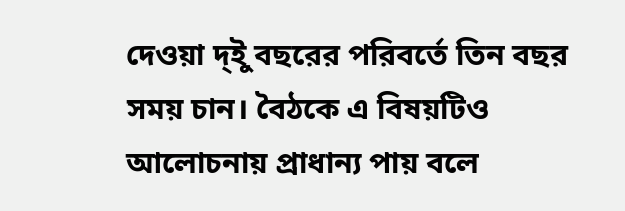দেওয়া দ্ইু বছরের পরিবর্তে তিন বছর সময় চান। বৈঠকে এ বিষয়টিও আলোচনায় প্রাধান্য পায় বলে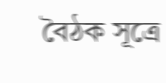বৈঠক সূত্রে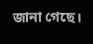জানা গেছে।